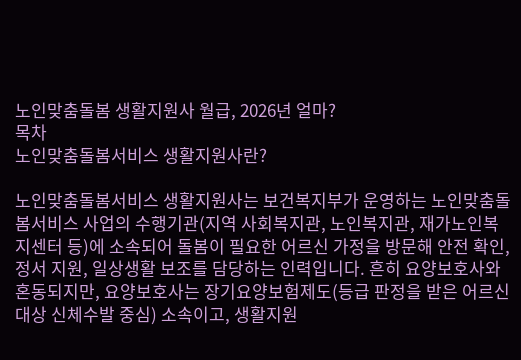노인맞춤돌봄 생활지원사 월급, 2026년 얼마?
목차
노인맞춤돌봄서비스 생활지원사란?

노인맞춤돌봄서비스 생활지원사는 보건복지부가 운영하는 노인맞춤돌봄서비스 사업의 수행기관(지역 사회복지관, 노인복지관, 재가노인복지센터 등)에 소속되어 돌봄이 필요한 어르신 가정을 방문해 안전 확인, 정서 지원, 일상생활 보조를 담당하는 인력입니다. 흔히 요양보호사와 혼동되지만, 요양보호사는 장기요양보험제도(등급 판정을 받은 어르신 대상 신체수발 중심) 소속이고, 생활지원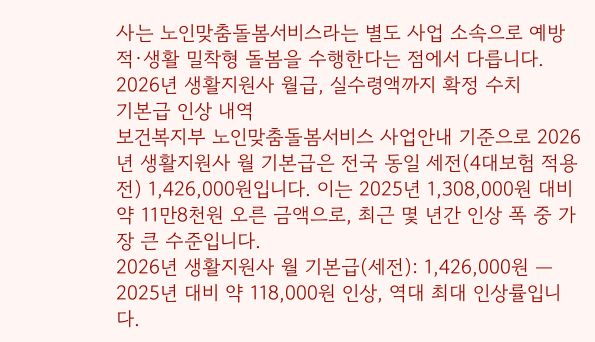사는 노인맞춤돌봄서비스라는 별도 사업 소속으로 예방적·생활 밀착형 돌봄을 수행한다는 점에서 다릅니다.
2026년 생활지원사 월급, 실수령액까지 확정 수치
기본급 인상 내역
보건복지부 노인맞춤돌봄서비스 사업안내 기준으로 2026년 생활지원사 월 기본급은 전국 동일 세전(4대보험 적용 전) 1,426,000원입니다. 이는 2025년 1,308,000원 대비 약 11만8천원 오른 금액으로, 최근 몇 년간 인상 폭 중 가장 큰 수준입니다.
2026년 생활지원사 월 기본급(세전): 1,426,000원 — 2025년 대비 약 118,000원 인상, 역대 최대 인상률입니다.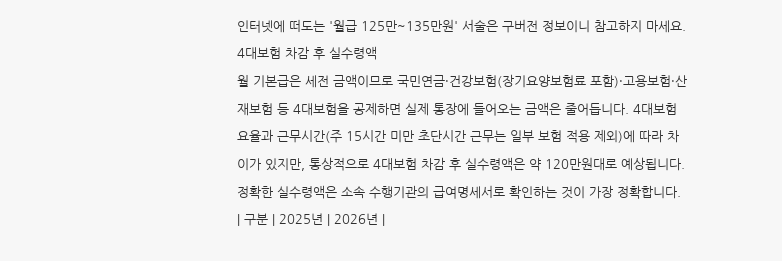인터넷에 떠도는 '월급 125만~135만원' 서술은 구버전 정보이니 참고하지 마세요.
4대보험 차감 후 실수령액
월 기본급은 세전 금액이므로 국민연금·건강보험(장기요양보험료 포함)·고용보험·산재보험 등 4대보험을 공제하면 실제 통장에 들어오는 금액은 줄어듭니다. 4대보험 요율과 근무시간(주 15시간 미만 초단시간 근무는 일부 보험 적용 제외)에 따라 차이가 있지만, 통상적으로 4대보험 차감 후 실수령액은 약 120만원대로 예상됩니다. 정확한 실수령액은 소속 수행기관의 급여명세서로 확인하는 것이 가장 정확합니다.
| 구분 | 2025년 | 2026년 |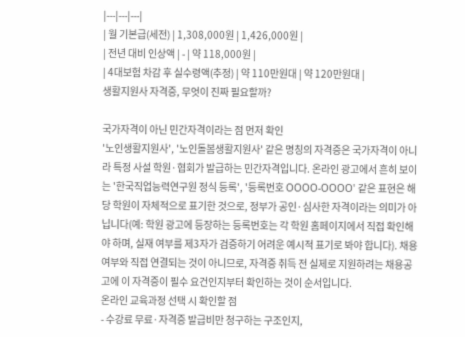|---|---|---|
| 월 기본급(세전) | 1,308,000원 | 1,426,000원 |
| 전년 대비 인상액 | - | 약 118,000원 |
| 4대보험 차감 후 실수령액(추정) | 약 110만원대 | 약 120만원대 |
생활지원사 자격증, 무엇이 진짜 필요할까?

국가자격이 아닌 민간자격이라는 점 먼저 확인
'노인생활지원사', '노인돌봄생활지원사' 같은 명칭의 자격증은 국가자격이 아니라 특정 사설 학원·협회가 발급하는 민간자격입니다. 온라인 광고에서 흔히 보이는 '한국직업능력연구원 정식 등록', '등록번호 OOOO-OOOO' 같은 표현은 해당 학원이 자체적으로 표기한 것으로, 정부가 공인·심사한 자격이라는 의미가 아닙니다(예: 학원 광고에 등장하는 등록번호는 각 학원 홈페이지에서 직접 확인해야 하며, 실재 여부를 제3자가 검증하기 어려운 예시적 표기로 봐야 합니다). 채용 여부와 직접 연결되는 것이 아니므로, 자격증 취득 전 실제로 지원하려는 채용공고에 이 자격증이 필수 요건인지부터 확인하는 것이 순서입니다.
온라인 교육과정 선택 시 확인할 점
- 수강료 무료·자격증 발급비만 청구하는 구조인지,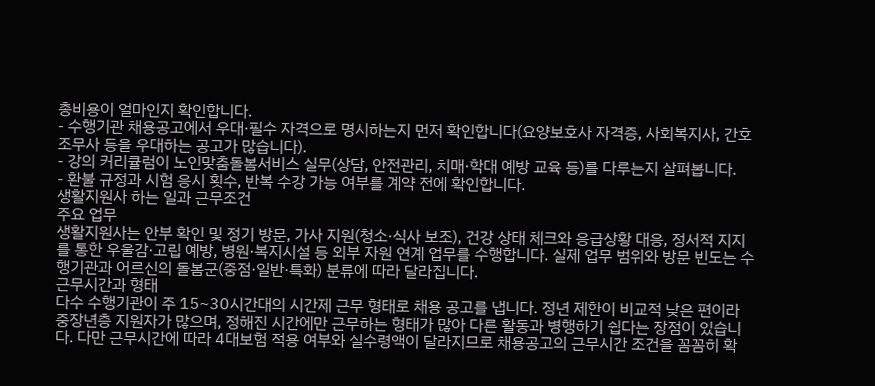총비용이 얼마인지 확인합니다.
- 수행기관 채용공고에서 우대·필수 자격으로 명시하는지 먼저 확인합니다(요양보호사 자격증, 사회복지사, 간호조무사 등을 우대하는 공고가 많습니다).
- 강의 커리큘럼이 노인맞춤돌봄서비스 실무(상담, 안전관리, 치매·학대 예방 교육 등)를 다루는지 살펴봅니다.
- 환불 규정과 시험 응시 횟수, 반복 수강 가능 여부를 계약 전에 확인합니다.
생활지원사 하는 일과 근무조건
주요 업무
생활지원사는 안부 확인 및 정기 방문, 가사 지원(청소·식사 보조), 건강 상태 체크와 응급상황 대응, 정서적 지지를 통한 우울감·고립 예방, 병원·복지시설 등 외부 자원 연계 업무를 수행합니다. 실제 업무 범위와 방문 빈도는 수행기관과 어르신의 돌봄군(중점·일반·특화) 분류에 따라 달라집니다.
근무시간과 형태
다수 수행기관이 주 15~30시간대의 시간제 근무 형태로 채용 공고를 냅니다. 정년 제한이 비교적 낮은 편이라 중장년층 지원자가 많으며, 정해진 시간에만 근무하는 형태가 많아 다른 활동과 병행하기 쉽다는 장점이 있습니다. 다만 근무시간에 따라 4대보험 적용 여부와 실수령액이 달라지므로 채용공고의 근무시간 조건을 꼼꼼히 확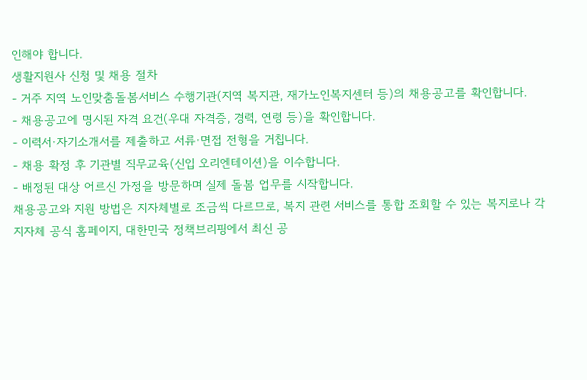인해야 합니다.
생활지원사 신청 및 채용 절차
- 거주 지역 노인맞춤돌봄서비스 수행기관(지역 복지관, 재가노인복지센터 등)의 채용공고를 확인합니다.
- 채용공고에 명시된 자격 요건(우대 자격증, 경력, 연령 등)을 확인합니다.
- 이력서·자기소개서를 제출하고 서류·면접 전형을 거칩니다.
- 채용 확정 후 기관별 직무교육(신입 오리엔테이션)을 이수합니다.
- 배정된 대상 어르신 가정을 방문하며 실제 돌봄 업무를 시작합니다.
채용공고와 지원 방법은 지자체별로 조금씩 다르므로, 복지 관련 서비스를 통합 조회할 수 있는 복지로나 각 지자체 공식 홈페이지, 대한민국 정책브리핑에서 최신 공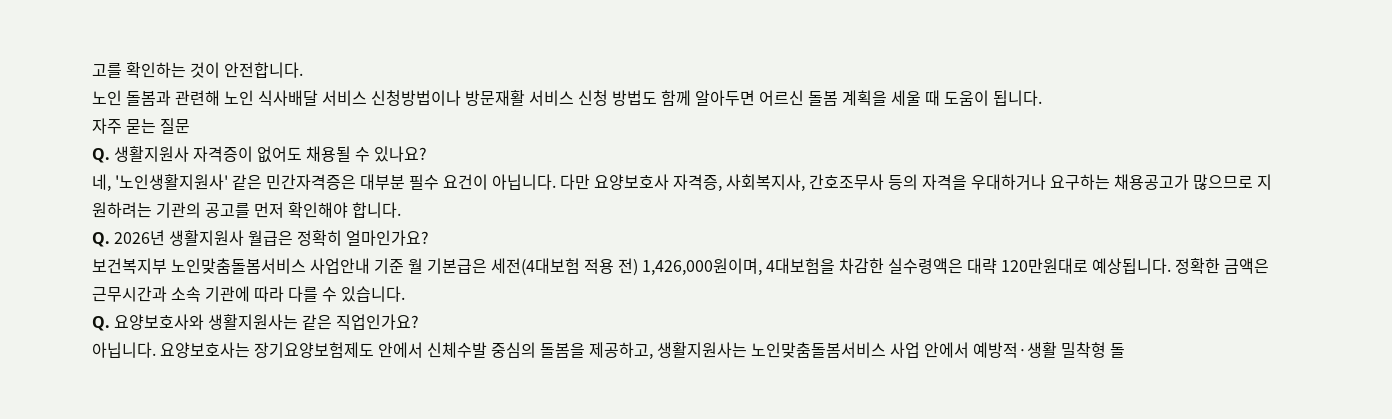고를 확인하는 것이 안전합니다.
노인 돌봄과 관련해 노인 식사배달 서비스 신청방법이나 방문재활 서비스 신청 방법도 함께 알아두면 어르신 돌봄 계획을 세울 때 도움이 됩니다.
자주 묻는 질문
Q. 생활지원사 자격증이 없어도 채용될 수 있나요?
네, '노인생활지원사' 같은 민간자격증은 대부분 필수 요건이 아닙니다. 다만 요양보호사 자격증, 사회복지사, 간호조무사 등의 자격을 우대하거나 요구하는 채용공고가 많으므로 지원하려는 기관의 공고를 먼저 확인해야 합니다.
Q. 2026년 생활지원사 월급은 정확히 얼마인가요?
보건복지부 노인맞춤돌봄서비스 사업안내 기준 월 기본급은 세전(4대보험 적용 전) 1,426,000원이며, 4대보험을 차감한 실수령액은 대략 120만원대로 예상됩니다. 정확한 금액은 근무시간과 소속 기관에 따라 다를 수 있습니다.
Q. 요양보호사와 생활지원사는 같은 직업인가요?
아닙니다. 요양보호사는 장기요양보험제도 안에서 신체수발 중심의 돌봄을 제공하고, 생활지원사는 노인맞춤돌봄서비스 사업 안에서 예방적·생활 밀착형 돌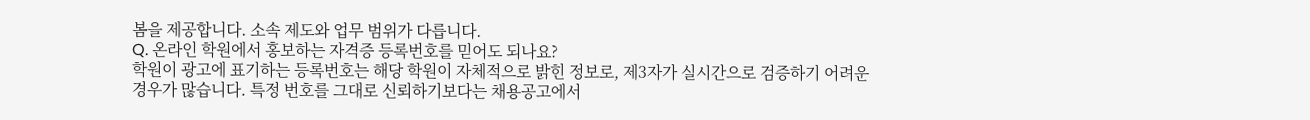봄을 제공합니다. 소속 제도와 업무 범위가 다릅니다.
Q. 온라인 학원에서 홍보하는 자격증 등록번호를 믿어도 되나요?
학원이 광고에 표기하는 등록번호는 해당 학원이 자체적으로 밝힌 정보로, 제3자가 실시간으로 검증하기 어려운 경우가 많습니다. 특정 번호를 그대로 신뢰하기보다는 채용공고에서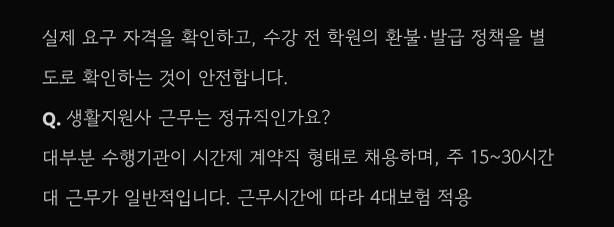실제 요구 자격을 확인하고, 수강 전 학원의 환불·발급 정책을 별도로 확인하는 것이 안전합니다.
Q. 생활지원사 근무는 정규직인가요?
대부분 수행기관이 시간제 계약직 형태로 채용하며, 주 15~30시간대 근무가 일반적입니다. 근무시간에 따라 4대보험 적용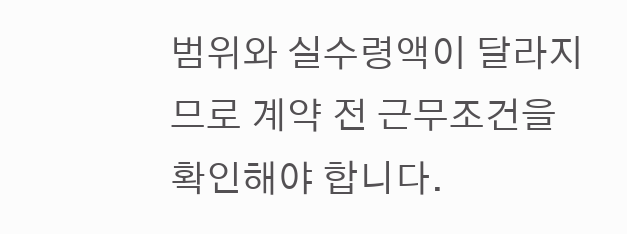범위와 실수령액이 달라지므로 계약 전 근무조건을 확인해야 합니다.